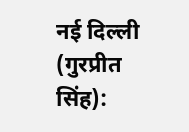नई दिल्ली (गुरप्रीत सिंह):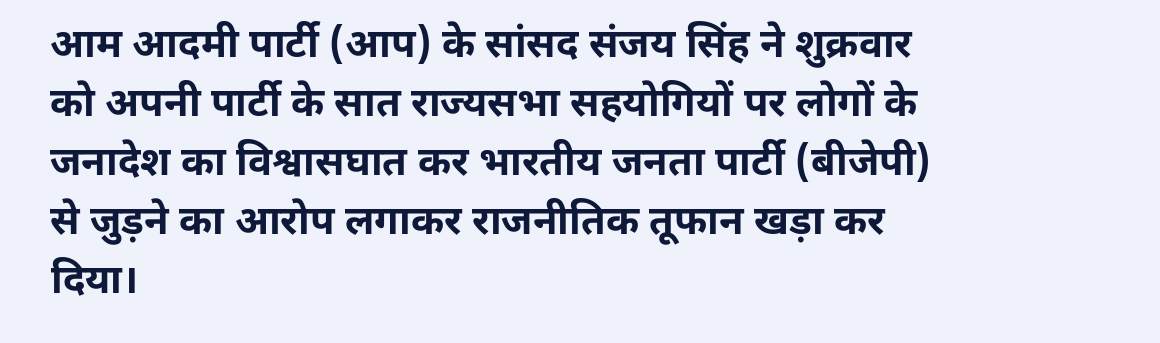आम आदमी पार्टी (आप) के सांसद संजय सिंह ने शुक्रवार को अपनी पार्टी के सात राज्यसभा सहयोगियों पर लोगों के जनादेश का विश्वासघात कर भारतीय जनता पार्टी (बीजेपी) से जुड़ने का आरोप लगाकर राजनीतिक तूफान खड़ा कर दिया।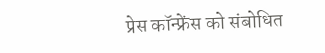प्रेस कॉन्फ्रेंस को संबोधित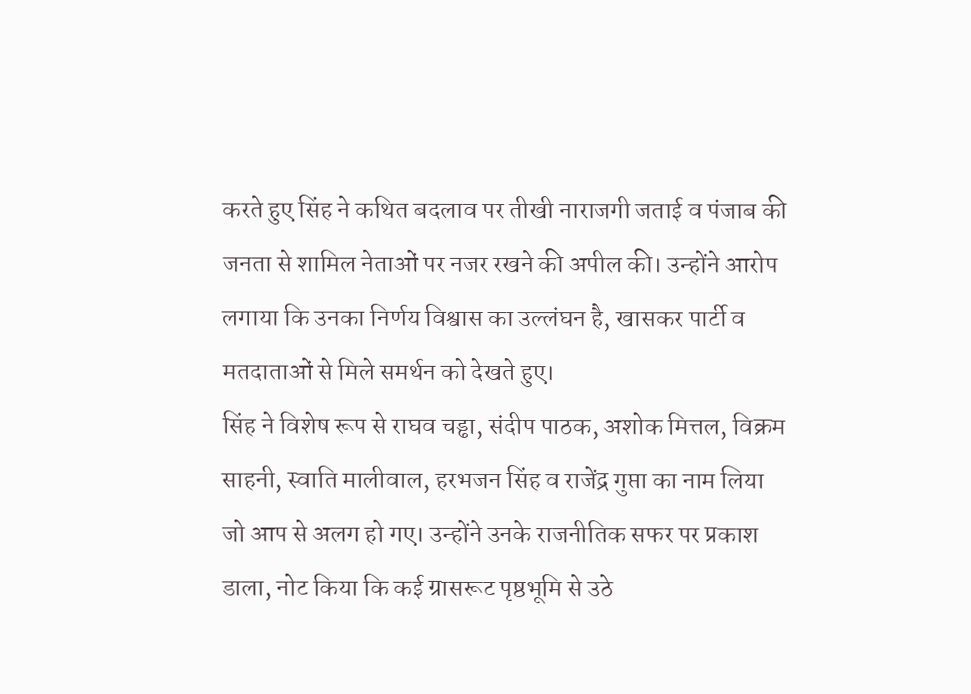करते हुए सिंह ने कथित बदलाव पर तीखी नाराजगी जताई व पंजाब की जनता से शामिल नेताओं पर नजर रखने की अपील की। उन्होंने आरोप लगाया कि उनका निर्णय विश्वास का उल्लंघन है, खासकर पार्टी व मतदाताओं से मिले समर्थन को देखते हुए।
सिंह ने विशेष रूप से राघव चड्ढा, संदीप पाठक, अशोक मित्तल, विक्रम साहनी, स्वाति मालीवाल, हरभजन सिंह व राजेंद्र गुप्ता का नाम लिया जो आप से अलग हो गए। उन्होंने उनके राजनीतिक सफर पर प्रकाश डाला, नोट किया कि कई ग्रासरूट पृष्ठभूमि से उठे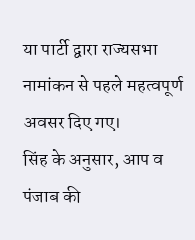या पार्टी द्वारा राज्यसभा नामांकन से पहले महत्वपूर्ण अवसर दिए गए।
सिंह के अनुसार, आप व पंजाब की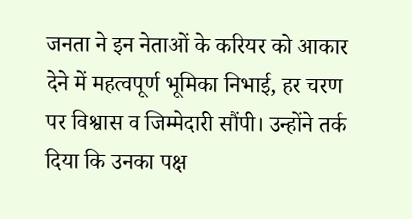जनता ने इन नेताओं के करियर को आकार देने में महत्वपूर्ण भूमिका निभाई, हर चरण पर विश्वास व जिम्मेदारी सौंपी। उन्होंने तर्क दिया कि उनका पक्ष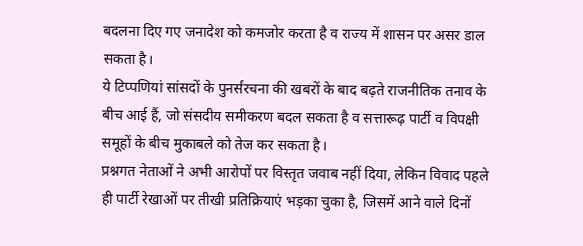बदलना दिए गए जनादेश को कमजोर करता है व राज्य में शासन पर असर डाल सकता है।
ये टिप्पणियां सांसदों के पुनर्संरचना की खबरों के बाद बढ़ते राजनीतिक तनाव के बीच आई हैं, जो संसदीय समीकरण बदल सकता है व सत्तारूढ़ पार्टी व विपक्षी समूहों के बीच मुकाबले को तेज कर सकता है।
प्रश्नगत नेताओं ने अभी आरोपों पर विस्तृत जवाब नहीं दिया, लेकिन विवाद पहले ही पार्टी रेखाओं पर तीखी प्रतिक्रियाएं भड़का चुका है, जिसमें आने वाले दिनों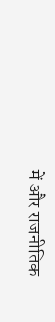में और राजनीतिक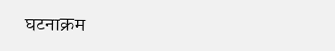घटनाक्रम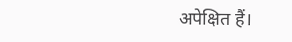अपेक्षित हैं।